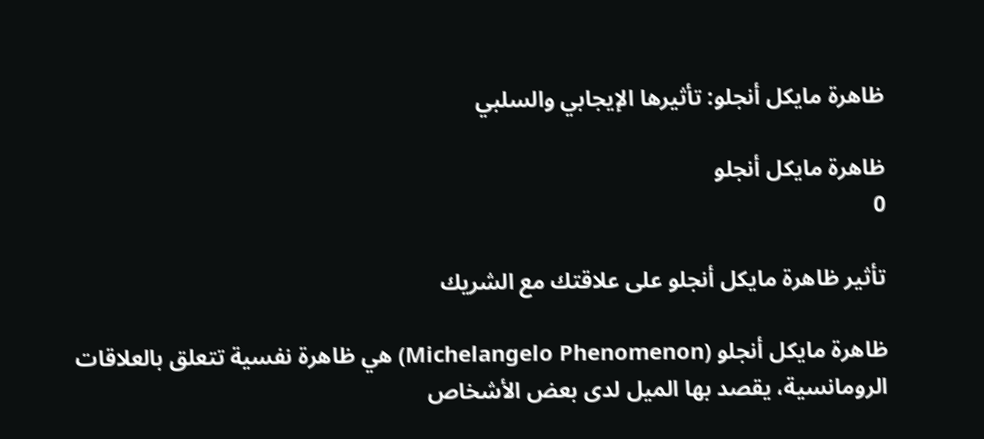ظاهرة مايكل أنجلو: تأثيرها الإيجابي والسلبي

ظاهرة مايكل أنجلو
0

تأثير ظاهرة مايكل أنجلو على علاقتك مع الشريك

ظاهرة مايكل أنجلو (Michelangelo Phenomenon) هي ظاهرة نفسية تتعلق بالعلاقات الرومانسية، يقصد بها الميل لدى بعض الأشخاص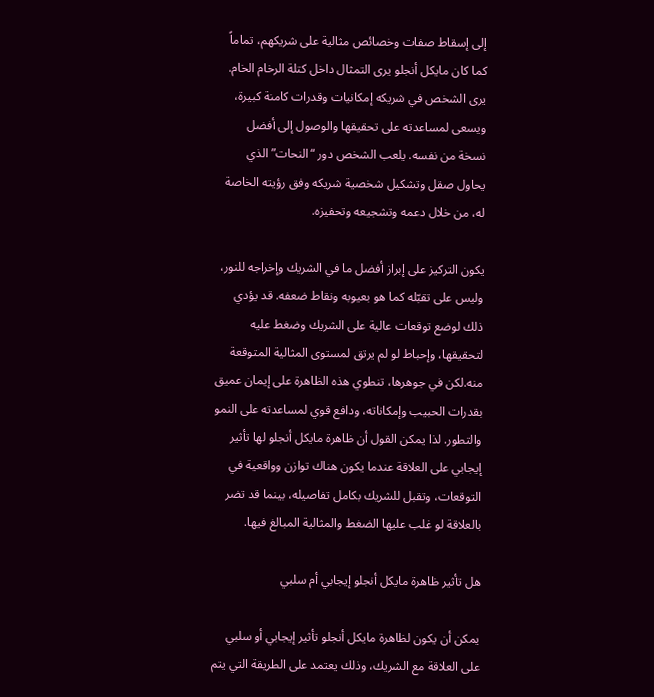إلى إسقاط صفات وخصائص مثالية على شريكهم، تماماً كما كان مايكل أنجلو يرى التمثال داخل كتلة الرخام الخام. يرى الشخص في شريكه إمكانيات وقدرات كامنة كبيرة، ويسعى لمساعدته على تحقيقها والوصول إلى أفضل نسخة من نفسه. يلعب الشخص دور “النحات” الذي يحاول صقل وتشكيل شخصية شريكه وفق رؤيته الخاصة له، من خلال دعمه وتشجيعه وتحفيزه.

يكون التركيز على إبراز أفضل ما في الشريك وإخراجه للنور، وليس على تقبّله كما هو بعيوبه ونقاط ضعفه. قد يؤدي ذلك لوضع توقعات عالية على الشريك وضغط عليه لتحقيقها، وإحباط لو لم يرتق لمستوى المثالية المتوقعة منه.لكن في جوهرها، تنطوي هذه الظاهرة على إيمان عميق بقدرات الحبيب وإمكاناته، ودافع قوي لمساعدته على النمو والتطور. لذا يمكن القول أن ظاهرة مايكل أنجلو لها تأثير إيجابي على العلاقة عندما يكون هناك توازن وواقعية في التوقعات، وتقبل للشريك بكامل تفاصيله، بينما قد تضر بالعلاقة لو غلب عليها الضغط والمثالية المبالغ فيها.

هل تأثير ظاهرة مايكل أنجلو إيجابي أم سلبي

يمكن أن يكون لظاهرة مايكل أنجلو تأثير إيجابي أو سلبي على العلاقة مع الشريك، وذلك يعتمد على الطريقة التي يتم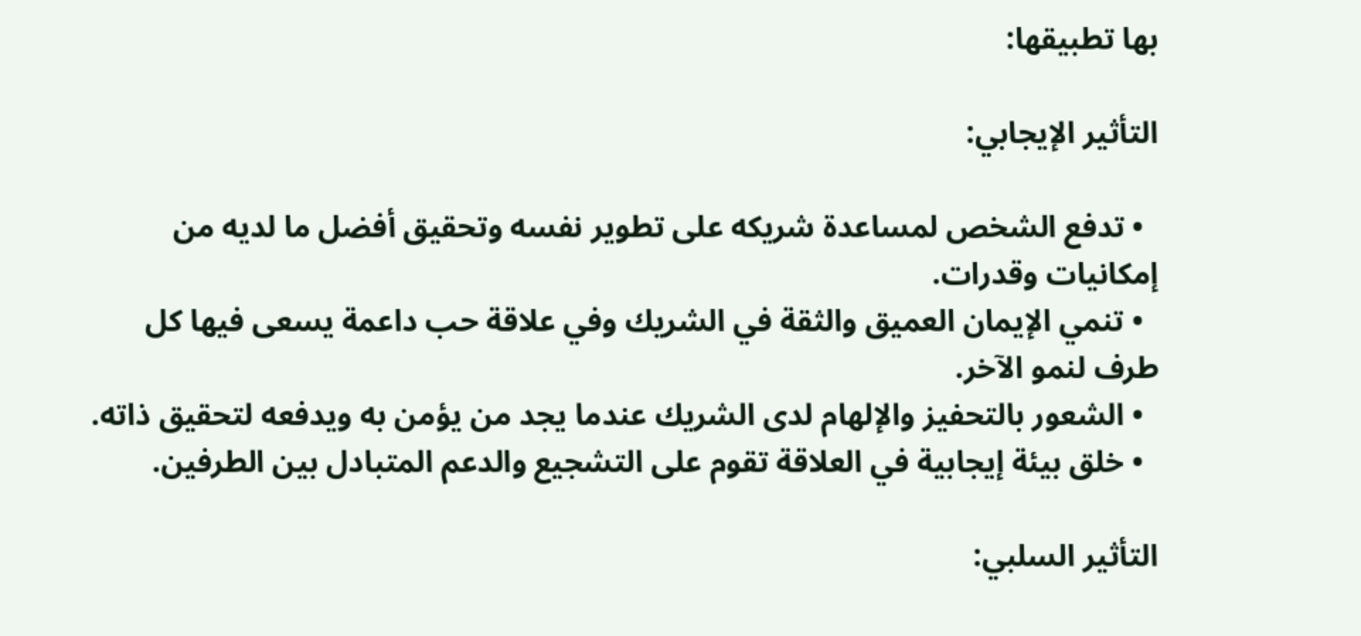بها تطبيقها:

التأثير الإيجابي:

  • تدفع الشخص لمساعدة شريكه على تطوير نفسه وتحقيق أفضل ما لديه من إمكانيات وقدرات.
  • تنمي الإيمان العميق والثقة في الشريك وفي علاقة حب داعمة يسعى فيها كل طرف لنمو الآخر.
  • الشعور بالتحفيز والإلهام لدى الشريك عندما يجد من يؤمن به ويدفعه لتحقيق ذاته.
  • خلق بيئة إيجابية في العلاقة تقوم على التشجيع والدعم المتبادل بين الطرفين.

التأثير السلبي: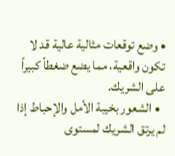• وضع توقعات مثالية عالية قد لا تكون واقعية، مما يضع ضغطاً كبيراً على الشريك.
  • الشعور بخيبة الأمل والإحباط إذا لم يرتق الشريك لمستوى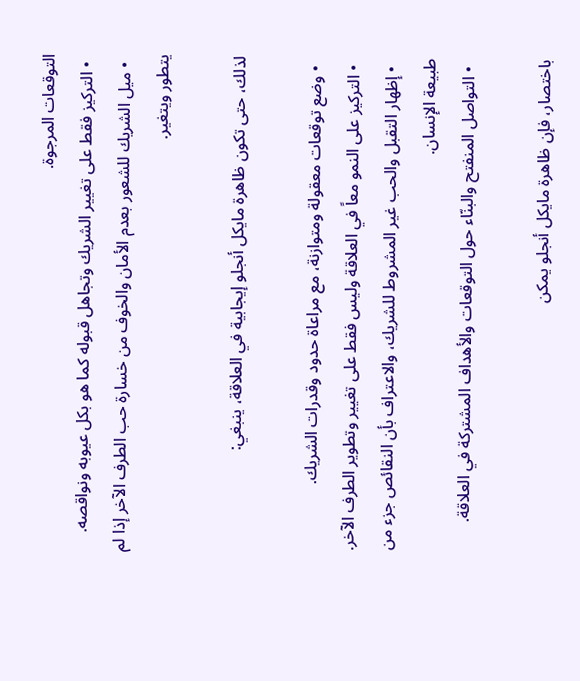التوقعات المرجوة.
  • التركيز فقط على تغيير الشريك وتجاهل قبوله كما هو بكل عيوبه ونواقصه.
  • ميل الشريك للشعور بعدم الأمان والخوف من خسارة حب الطرف الآخر إذا لم يتطور ويتغير.

لذلك، حتى تكون ظاهرة مايكل أنجلو إيجابية في العلاقة، ينبغي:

  • وضع توقعات معقولة ومتوازنة، مع مراعاة حدود وقدرات الشريك.
  • التركيز على النمو معاً في العلاقة وليس فقط على تغيير وتطوير الطرف الآخر.
  • إظهار التقبل والحب غير المشروط للشريك، والاعتراف بأن النقائص جزء من طبيعة الإنسان.
  • التواصل المنفتح والبنّاء حول التوقعات والأهداف المشتركة في العلاقة.

باختصار، فإن ظاهرة مايكل أنجلو يمكن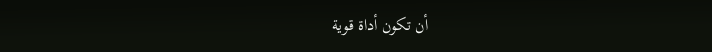أن تكون أداة قوية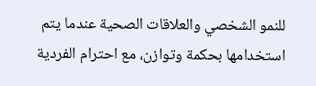للنمو الشخصي والعلاقات الصحية عندما يتم استخدامها بحكمة وتوازن، مع احترام الفردية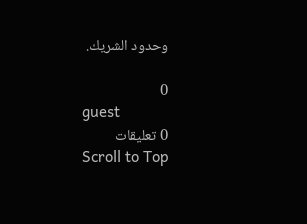وحدود الشريك.

0
guest
0 تعليقات
Scroll to Top